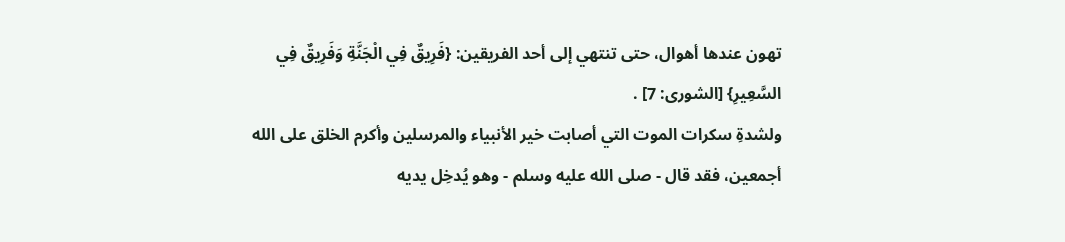تهون عندها أهوال، حتى تنتهي إلى أحد الفريقين: {فَرِيقٌ فِي الْجَنَّةِ وَفَرِيقٌ فِي السَّعِيرِ} [الشورى: 7] .
ولشدةِ سكرات الموت التي أصابت خير الأنبياء والمرسلين وأكرم الخلق على الله أجمعين، فقد قال - صلى الله عليه وسلم - وهو يُدخِل يديه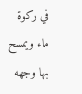في ركوة ماء ويمسح بها وجهه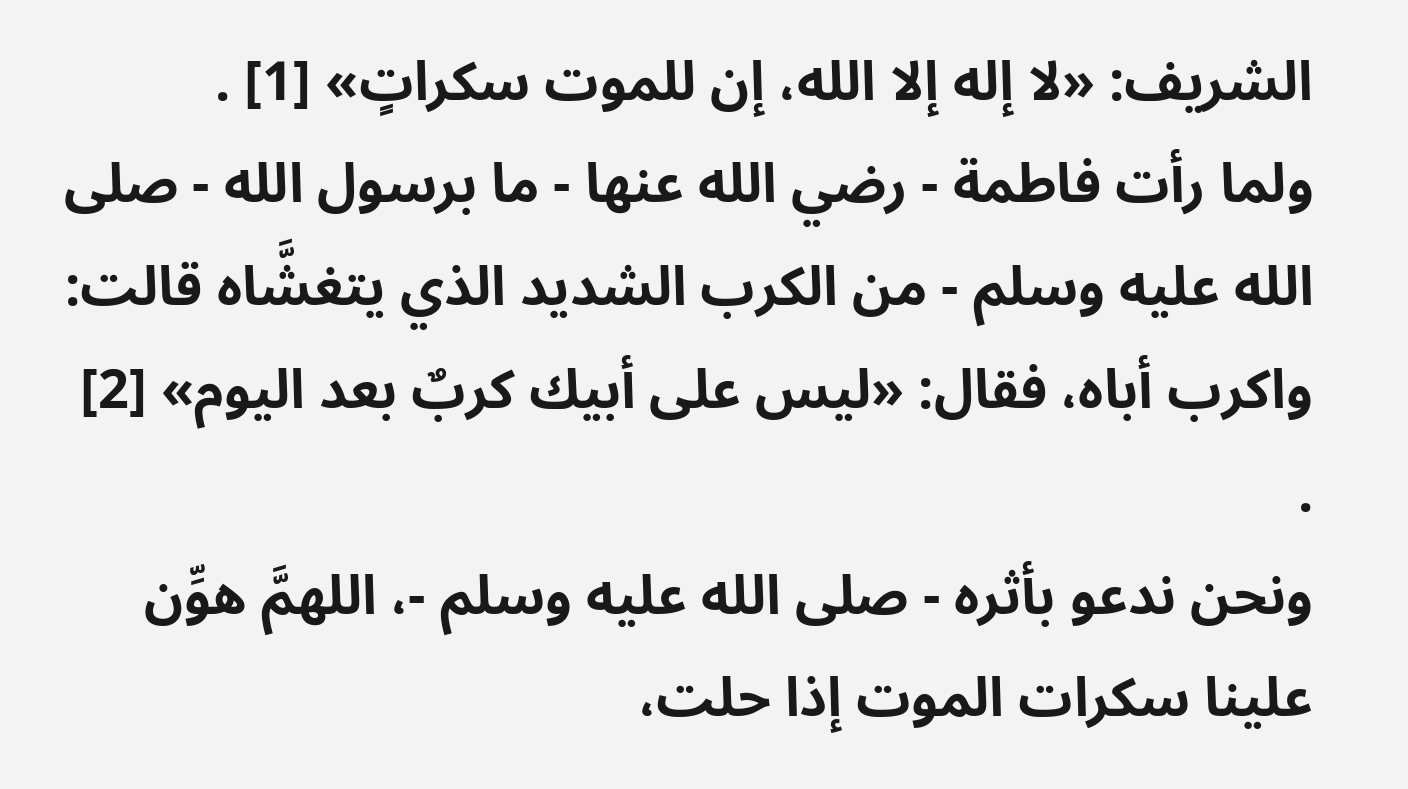الشريف: «لا إله إلا الله، إن للموت سكراتٍ» [1] .
ولما رأت فاطمة - رضي الله عنها - ما برسول الله - صلى الله عليه وسلم - من الكرب الشديد الذي يتغشَّاه قالت: واكرب أباه، فقال: «ليس على أبيك كربٌ بعد اليوم» [2] .
ونحن ندعو بأثره - صلى الله عليه وسلم -، اللهمَّ هوِّن علينا سكرات الموت إذا حلت،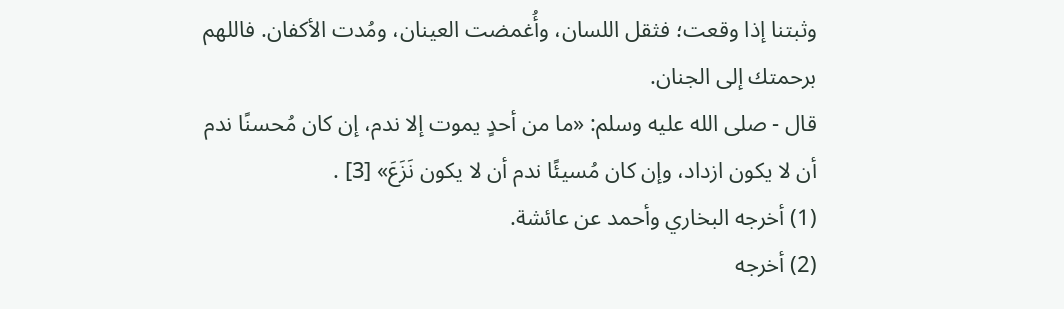وثبتنا إذا وقعت؛ فثقل اللسان، وأُغمضت العينان، ومُدت الأكفان. فاللهم برحمتك إلى الجنان.
قال - صلى الله عليه وسلم: «ما من أحدٍ يموت إلا ندم، إن كان مُحسنًا ندم أن لا يكون ازداد، وإن كان مُسيئًا ندم أن لا يكون نَزَعَ» [3] .
(1) أخرجه البخاري وأحمد عن عائشة.
(2) أخرجه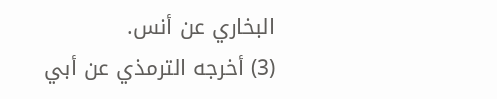البخاري عن أنس.
(3) أخرجه الترمذي عن أبي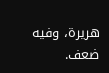هريرة، وفيه ضعف.